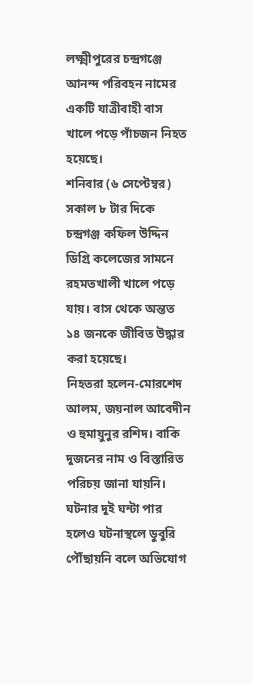লক্ষ্মীপুরের চন্দ্রগঞ্জে আনন্দ পরিবহন নামের একটি যাত্রীবাহী বাস খালে পড়ে পাঁচজন নিহত হয়েছে।
শনিবার (৬ সেপ্টেম্বর) সকাল ৮ টার দিকে চন্দ্রগঞ্জ কফিল উদ্দিন ডিগ্রি কলেজের সামনে রহমতখালী খালে পড়ে যায়। বাস থেকে অন্তত ১৪ জনকে জীবিত উদ্ধার করা হয়েছে।
নিহতরা হলেন-মোরশেদ আলম, জয়নাল আবেদীন ও হুমায়ুনুর রশিদ। বাকি দুজনের নাম ও বিস্তারিত পরিচয় জানা যায়নি।
ঘটনার দুই ঘন্টা পার হলেও ঘটনাস্থলে ডুবুরি পৌঁছায়নি বলে অভিযোগ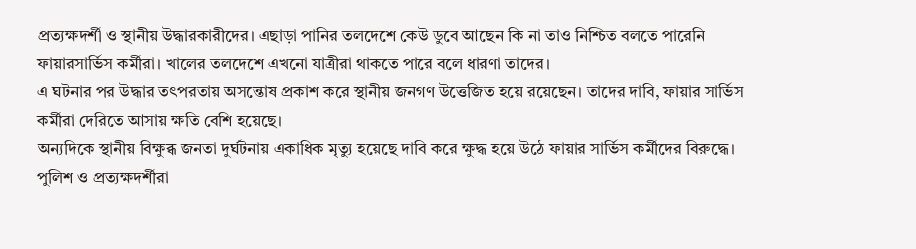প্রত্যক্ষদর্শী ও স্থানীয় উদ্ধারকারীদের। এছাড়া পানির তলদেশে কেউ ডুবে আছেন কি না তাও নিশ্চিত বলতে পারেনি ফায়ারসার্ভিস কর্মীরা। খালের তলদেশে এখনো যাত্রীরা থাকতে পারে বলে ধারণা তাদের।
এ ঘটনার পর উদ্ধার তৎপরতায় অসন্তোষ প্রকাশ করে স্থানীয় জনগণ উত্তেজিত হয়ে রয়েছেন। তাদের দাবি, ফায়ার সার্ভিস কর্মীরা দেরিতে আসায় ক্ষতি বেশি হয়েছে।
অন্যদিকে স্থানীয় বিক্ষুব্ধ জনতা দুর্ঘটনায় একাধিক মৃত্যু হয়েছে দাবি করে ক্ষুদ্ধ হয়ে উঠে ফায়ার সার্ভিস কর্মীদের বিরুদ্ধে।
পুলিশ ও প্রত্যক্ষদর্শীরা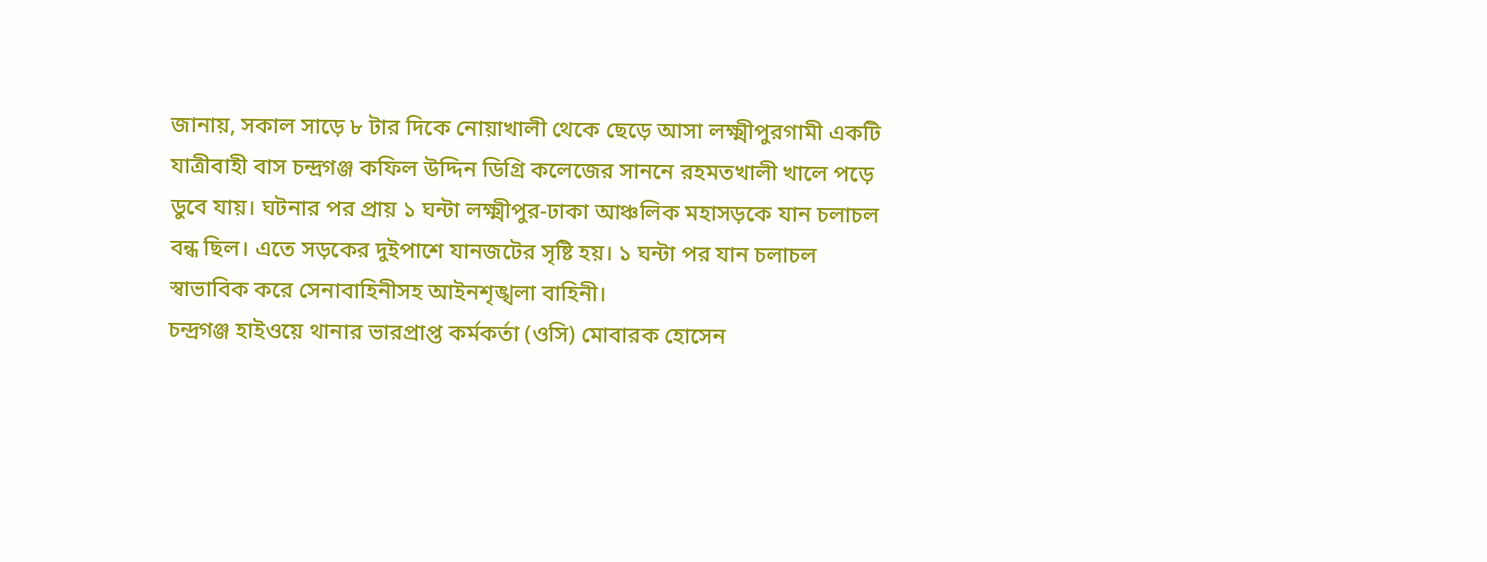জানায়, সকাল সাড়ে ৮ টার দিকে নোয়াখালী থেকে ছেড়ে আসা লক্ষ্মীপুরগামী একটি যাত্রীবাহী বাস চন্দ্রগঞ্জ কফিল উদ্দিন ডিগ্রি কলেজের সাননে রহমতখালী খালে পড়ে ডুবে যায়। ঘটনার পর প্রায় ১ ঘন্টা লক্ষ্মীপুর-ঢাকা আঞ্চলিক মহাসড়কে যান চলাচল বন্ধ ছিল। এতে সড়কের দুইপাশে যানজটের সৃষ্টি হয়। ১ ঘন্টা পর যান চলাচল স্বাভাবিক করে সেনাবাহিনীসহ আইনশৃঙ্খলা বাহিনী।
চন্দ্রগঞ্জ হাইওয়ে থানার ভারপ্রাপ্ত কর্মকর্তা (ওসি) মোবারক হোসেন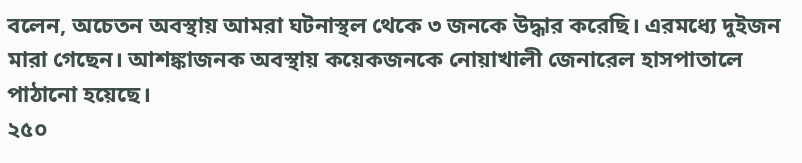বলেন, অচেতন অবস্থায় আমরা ঘটনাস্থল থেকে ৩ জনকে উদ্ধার করেছি। এরমধ্যে দুইজন মারা গেছেন। আশঙ্কাজনক অবস্থায় কয়েকজনকে নোয়াখালী জেনারেল হাসপাতালে পাঠানো হয়েছে।
২৫০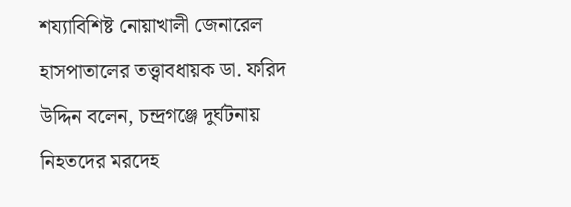শয্যাবিশিষ্ট নোয়াখালী জেনারেল হাসপাতালের তত্ত্বাবধায়ক ডা. ফরিদ উদ্দিন বলেন, চন্দ্রগঞ্জে দুর্ঘটনায় নিহতদের মরদেহ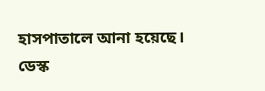হাসপাতালে আনা হয়েছে।
ডেস্ক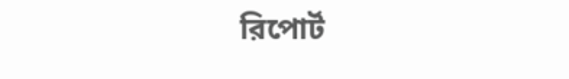রিপোর্ট